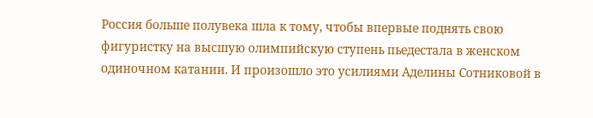Россия больше полувека шла к тому, чтобы впервые поднять свою фигуристку на высшую олимпийскую ступень пьедестала в женском одиночном катании. И произошло это усилиями Аделины Сотниковой в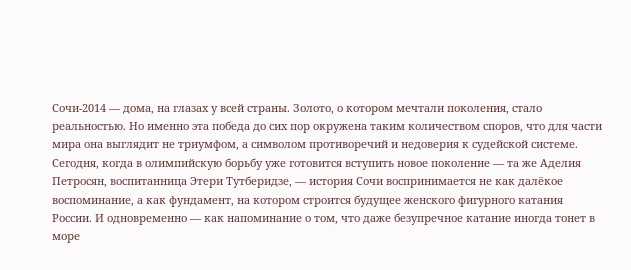Сочи-2014 — дома, на глазах у всей страны. Золото, о котором мечтали поколения, стало реальностью. Но именно эта победа до сих пор окружена таким количеством споров, что для части мира она выглядит не триумфом, а символом противоречий и недоверия к судейской системе.
Сегодня, когда в олимпийскую борьбу уже готовится вступить новое поколение — та же Аделия Петросян, воспитанница Этери Тутберидзе, — история Сочи воспринимается не как далёкое воспоминание, а как фундамент, на котором строится будущее женского фигурного катания России. И одновременно — как напоминание о том, что даже безупречное катание иногда тонет в море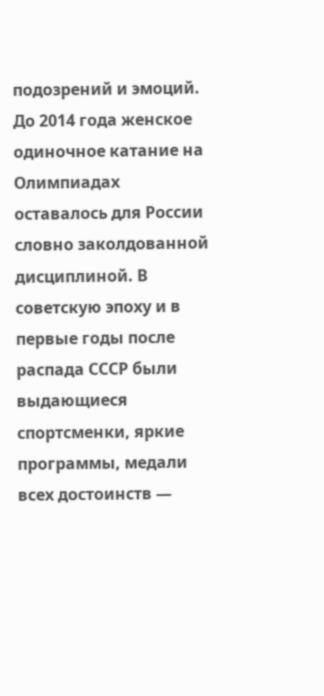подозрений и эмоций.
До 2014 года женское одиночное катание на Олимпиадах оставалось для России словно заколдованной дисциплиной. В советскую эпоху и в первые годы после распада СССР были выдающиеся спортсменки, яркие программы, медали всех достоинств —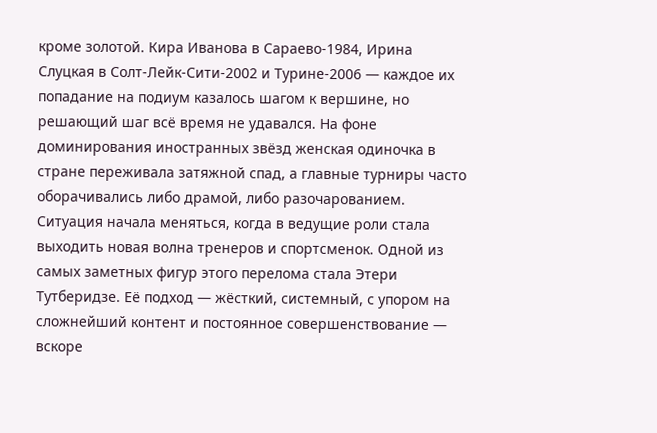кроме золотой. Кира Иванова в Сараево-1984, Ирина Слуцкая в Солт-Лейк-Сити-2002 и Турине-2006 — каждое их попадание на подиум казалось шагом к вершине, но решающий шаг всё время не удавался. На фоне доминирования иностранных звёзд женская одиночка в стране переживала затяжной спад, а главные турниры часто оборачивались либо драмой, либо разочарованием.
Ситуация начала меняться, когда в ведущие роли стала выходить новая волна тренеров и спортсменок. Одной из самых заметных фигур этого перелома стала Этери Тутберидзе. Её подход — жёсткий, системный, с упором на сложнейший контент и постоянное совершенствование — вскоре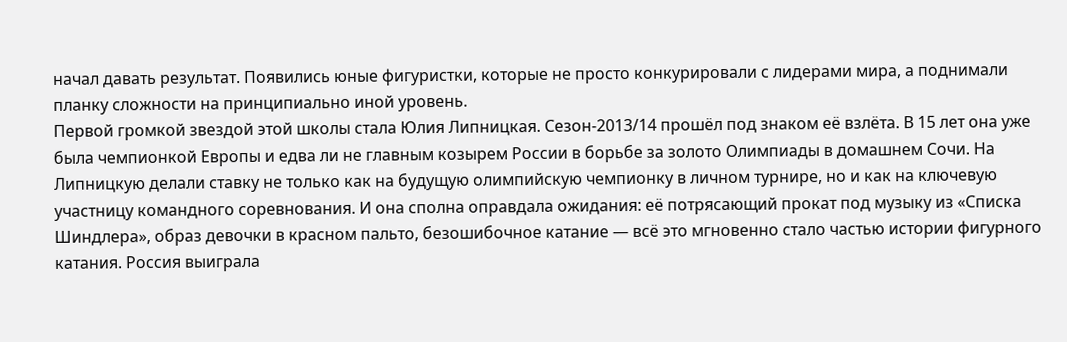начал давать результат. Появились юные фигуристки, которые не просто конкурировали с лидерами мира, а поднимали планку сложности на принципиально иной уровень.
Первой громкой звездой этой школы стала Юлия Липницкая. Сезон-2013/14 прошёл под знаком её взлёта. В 15 лет она уже была чемпионкой Европы и едва ли не главным козырем России в борьбе за золото Олимпиады в домашнем Сочи. На Липницкую делали ставку не только как на будущую олимпийскую чемпионку в личном турнире, но и как на ключевую участницу командного соревнования. И она сполна оправдала ожидания: её потрясающий прокат под музыку из «Списка Шиндлера», образ девочки в красном пальто, безошибочное катание — всё это мгновенно стало частью истории фигурного катания. Россия выиграла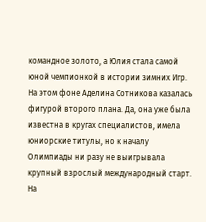командное золото, а Юлия стала самой юной чемпионкой в истории зимних Игр.
На этом фоне Аделина Сотникова казалась фигурой второго плана. Да, она уже была известна в кругах специалистов, имела юниорские титулы, но к началу Олимпиады ни разу не выигрывала крупный взрослый международный старт. На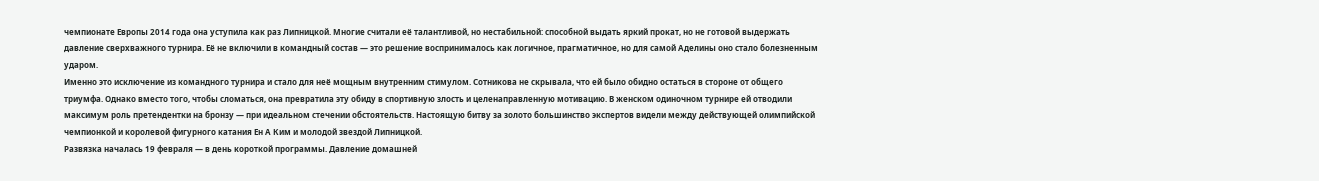чемпионате Европы 2014 года она уступила как раз Липницкой. Многие считали её талантливой, но нестабильной: способной выдать яркий прокат, но не готовой выдержать давление сверхважного турнира. Её не включили в командный состав — это решение воспринималось как логичное, прагматичное, но для самой Аделины оно стало болезненным ударом.
Именно это исключение из командного турнира и стало для неё мощным внутренним стимулом. Сотникова не скрывала, что ей было обидно остаться в стороне от общего триумфа. Однако вместо того, чтобы сломаться, она превратила эту обиду в спортивную злость и целенаправленную мотивацию. В женском одиночном турнире ей отводили максимум роль претендентки на бронзу — при идеальном стечении обстоятельств. Настоящую битву за золото большинство экспертов видели между действующей олимпийской чемпионкой и королевой фигурного катания Ен А Ким и молодой звездой Липницкой.
Развязка началась 19 февраля — в день короткой программы. Давление домашней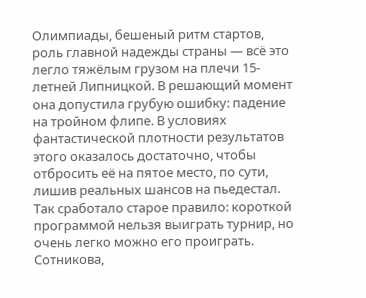Олимпиады, бешеный ритм стартов, роль главной надежды страны — всё это легло тяжёлым грузом на плечи 15-летней Липницкой. В решающий момент она допустила грубую ошибку: падение на тройном флипе. В условиях фантастической плотности результатов этого оказалось достаточно, чтобы отбросить её на пятое место, по сути, лишив реальных шансов на пьедестал. Так сработало старое правило: короткой программой нельзя выиграть турнир, но очень легко можно его проиграть.
Сотникова,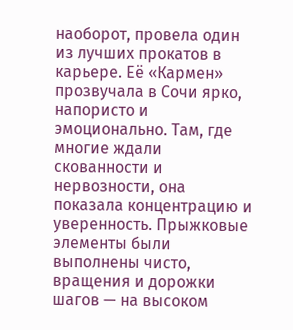наоборот, провела один из лучших прокатов в карьере. Её «Кармен» прозвучала в Сочи ярко, напористо и эмоционально. Там, где многие ждали скованности и нервозности, она показала концентрацию и уверенность. Прыжковые элементы были выполнены чисто, вращения и дорожки шагов — на высоком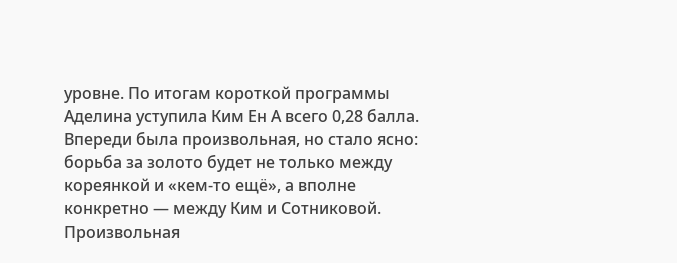уровне. По итогам короткой программы Аделина уступила Ким Ен А всего 0,28 балла. Впереди была произвольная, но стало ясно: борьба за золото будет не только между кореянкой и «кем-то ещё», а вполне конкретно — между Ким и Сотниковой.
Произвольная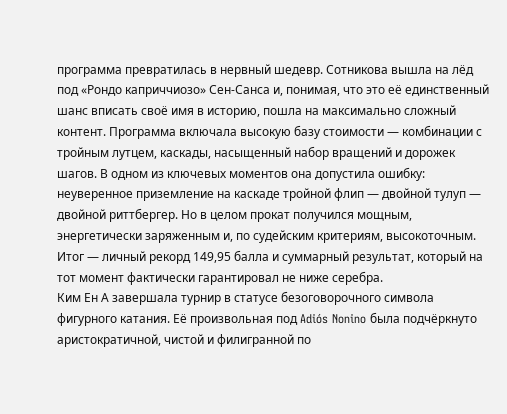программа превратилась в нервный шедевр. Сотникова вышла на лёд под «Рондо каприччиозо» Сен-Санса и, понимая, что это её единственный шанс вписать своё имя в историю, пошла на максимально сложный контент. Программа включала высокую базу стоимости — комбинации с тройным лутцем, каскады, насыщенный набор вращений и дорожек шагов. В одном из ключевых моментов она допустила ошибку: неуверенное приземление на каскаде тройной флип — двойной тулуп — двойной риттбергер. Но в целом прокат получился мощным, энергетически заряженным и, по судейским критериям, высокоточным. Итог — личный рекорд 149,95 балла и суммарный результат, который на тот момент фактически гарантировал не ниже серебра.
Ким Ен А завершала турнир в статусе безоговорочного символа фигурного катания. Её произвольная под Adiós Nonino была подчёркнуто аристократичной, чистой и филигранной по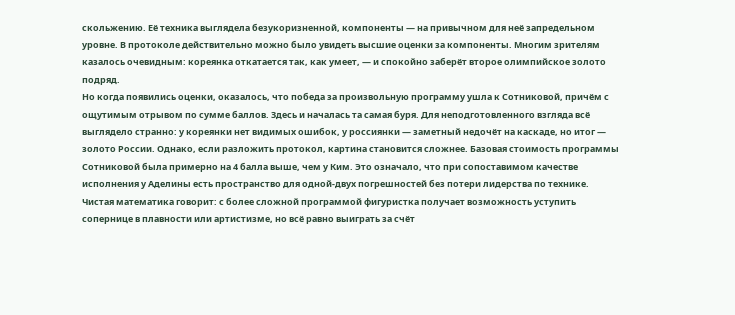скольжению. Её техника выглядела безукоризненной, компоненты — на привычном для неё запредельном уровне. В протоколе действительно можно было увидеть высшие оценки за компоненты. Многим зрителям казалось очевидным: кореянка откатается так, как умеет, — и спокойно заберёт второе олимпийское золото подряд.
Но когда появились оценки, оказалось, что победа за произвольную программу ушла к Сотниковой, причём с ощутимым отрывом по сумме баллов. Здесь и началась та самая буря. Для неподготовленного взгляда всё выглядело странно: у кореянки нет видимых ошибок, у россиянки — заметный недочёт на каскаде, но итог — золото России. Однако, если разложить протокол, картина становится сложнее. Базовая стоимость программы Сотниковой была примерно на 4 балла выше, чем у Ким. Это означало, что при сопоставимом качестве исполнения у Аделины есть пространство для одной-двух погрешностей без потери лидерства по технике.
Чистая математика говорит: с более сложной программой фигуристка получает возможность уступить сопернице в плавности или артистизме, но всё равно выиграть за счёт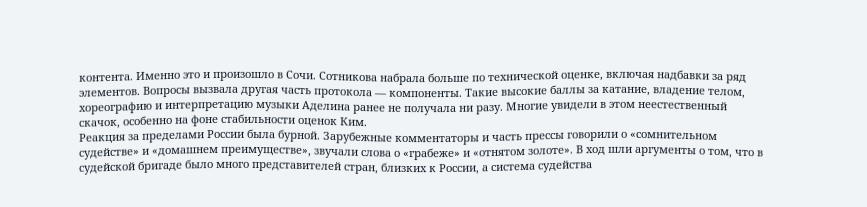контента. Именно это и произошло в Сочи. Сотникова набрала больше по технической оценке, включая надбавки за ряд элементов. Вопросы вызвала другая часть протокола — компоненты. Такие высокие баллы за катание, владение телом, хореографию и интерпретацию музыки Аделина ранее не получала ни разу. Многие увидели в этом неестественный скачок, особенно на фоне стабильности оценок Ким.
Реакция за пределами России была бурной. Зарубежные комментаторы и часть прессы говорили о «сомнительном судействе» и «домашнем преимуществе», звучали слова о «грабеже» и «отнятом золоте». В ход шли аргументы о том, что в судейской бригаде было много представителей стран, близких к России, а система судейства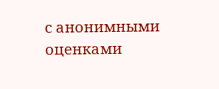с анонимными оценками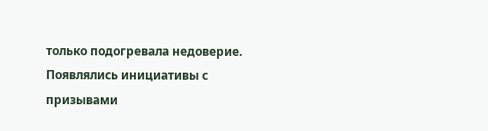только подогревала недоверие. Появлялись инициативы с призывами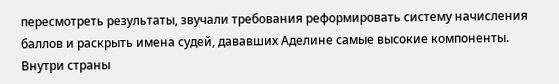пересмотреть результаты, звучали требования реформировать систему начисления баллов и раскрыть имена судей, дававших Аделине самые высокие компоненты.
Внутри страны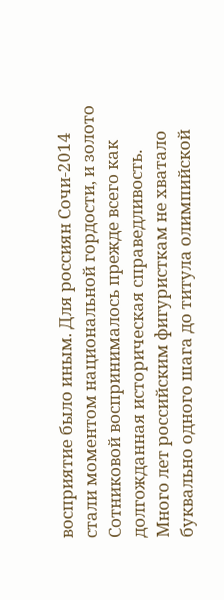восприятие было иным. Для россиян Сочи-2014 стали моментом национальной гордости, и золото Сотниковой воспринималось прежде всего как долгожданная историческая справедливость. Много лет российским фигуристкам не хватало буквально одного шага до титула олимпийской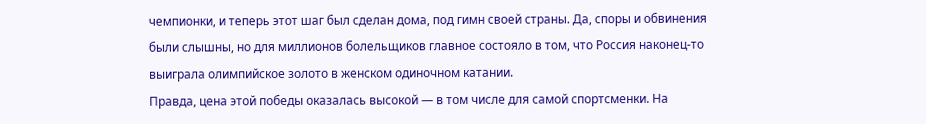чемпионки, и теперь этот шаг был сделан дома, под гимн своей страны. Да, споры и обвинения были слышны, но для миллионов болельщиков главное состояло в том, что Россия наконец-то выиграла олимпийское золото в женском одиночном катании.
Правда, цена этой победы оказалась высокой — в том числе для самой спортсменки. На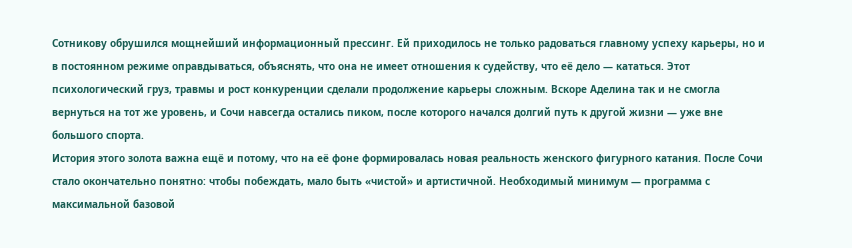Сотникову обрушился мощнейший информационный прессинг. Ей приходилось не только радоваться главному успеху карьеры, но и в постоянном режиме оправдываться, объяснять, что она не имеет отношения к судейству, что её дело — кататься. Этот психологический груз, травмы и рост конкуренции сделали продолжение карьеры сложным. Вскоре Аделина так и не смогла вернуться на тот же уровень, и Сочи навсегда остались пиком, после которого начался долгий путь к другой жизни — уже вне большого спорта.
История этого золота важна ещё и потому, что на её фоне формировалась новая реальность женского фигурного катания. После Сочи стало окончательно понятно: чтобы побеждать, мало быть «чистой» и артистичной. Необходимый минимум — программа с максимальной базовой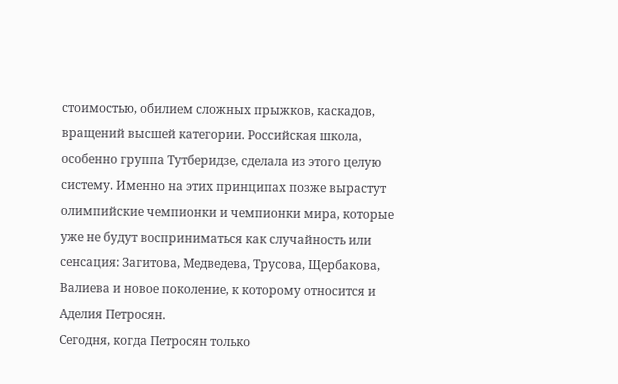стоимостью, обилием сложных прыжков, каскадов, вращений высшей категории. Российская школа, особенно группа Тутберидзе, сделала из этого целую систему. Именно на этих принципах позже вырастут олимпийские чемпионки и чемпионки мира, которые уже не будут восприниматься как случайность или сенсация: Загитова, Медведева, Трусова, Щербакова, Валиева и новое поколение, к которому относится и Аделия Петросян.
Сегодня, когда Петросян только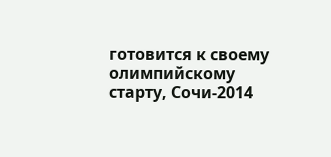готовится к своему олимпийскому старту, Сочи-2014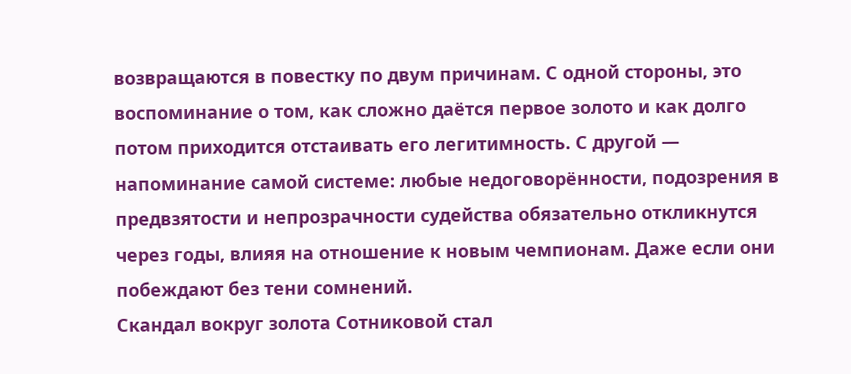возвращаются в повестку по двум причинам. С одной стороны, это воспоминание о том, как сложно даётся первое золото и как долго потом приходится отстаивать его легитимность. С другой — напоминание самой системе: любые недоговорённости, подозрения в предвзятости и непрозрачности судейства обязательно откликнутся через годы, влияя на отношение к новым чемпионам. Даже если они побеждают без тени сомнений.
Скандал вокруг золота Сотниковой стал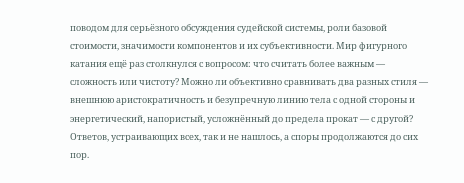поводом для серьёзного обсуждения судейской системы, роли базовой стоимости, значимости компонентов и их субъективности. Мир фигурного катания ещё раз столкнулся с вопросом: что считать более важным — сложность или чистоту? Можно ли объективно сравнивать два разных стиля — внешнюю аристократичность и безупречную линию тела с одной стороны и энергетический, напористый, усложнённый до предела прокат — с другой? Ответов, устраивающих всех, так и не нашлось, а споры продолжаются до сих пор.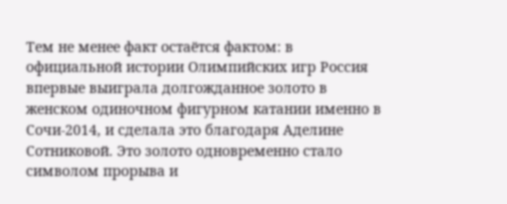Тем не менее факт остаётся фактом: в официальной истории Олимпийских игр Россия впервые выиграла долгожданное золото в женском одиночном фигурном катании именно в Сочи-2014, и сделала это благодаря Аделине Сотниковой. Это золото одновременно стало символом прорыва и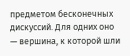предметом бесконечных дискуссий. Для одних оно — вершина, к которой шли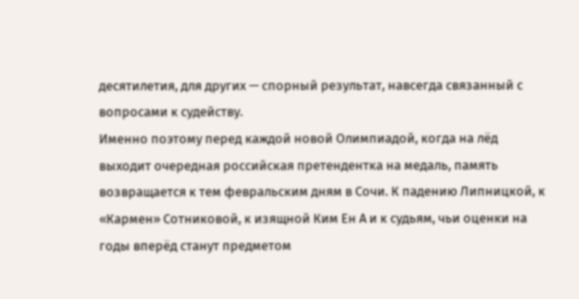десятилетия, для других — спорный результат, навсегда связанный с вопросами к судейству.
Именно поэтому перед каждой новой Олимпиадой, когда на лёд выходит очередная российская претендентка на медаль, память возвращается к тем февральским дням в Сочи. К падению Липницкой, к «Кармен» Сотниковой, к изящной Ким Ен А и к судьям, чьи оценки на годы вперёд станут предметом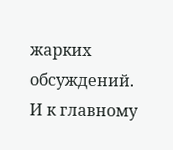жарких обсуждений. И к главному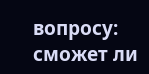вопросу: сможет ли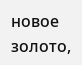новое золото,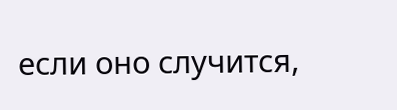если оно случится,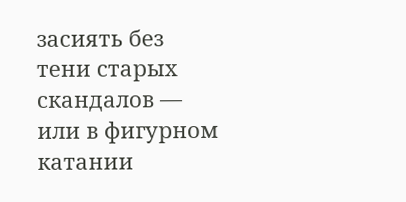засиять без тени старых скандалов — или в фигурном катании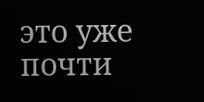это уже почти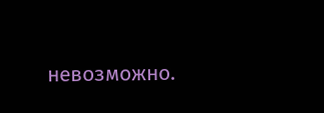невозможно.